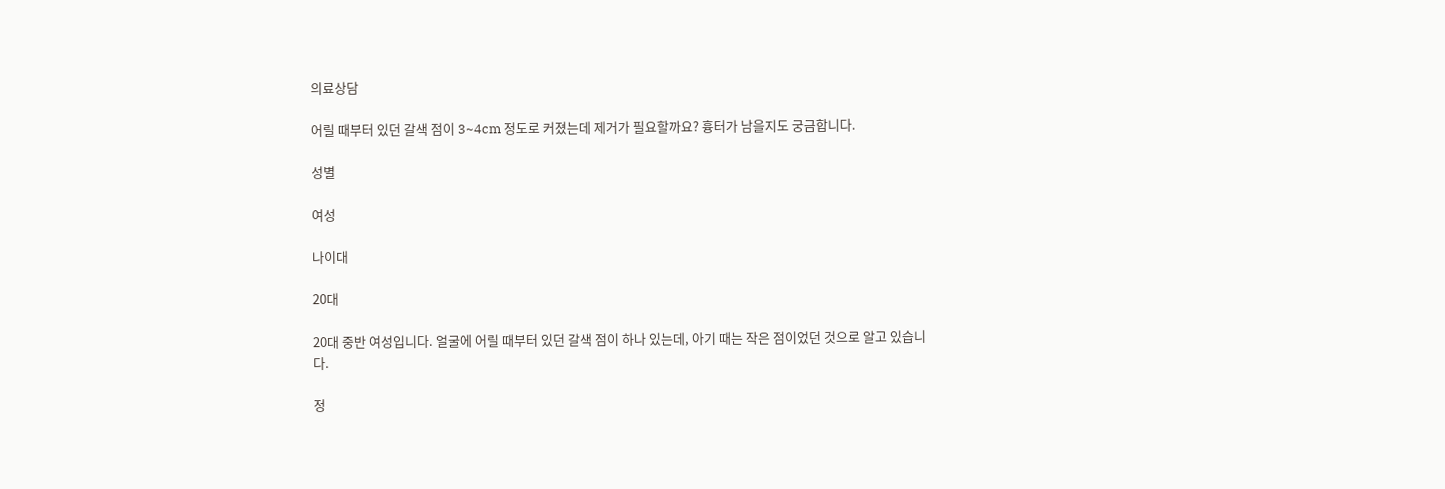의료상담

어릴 때부터 있던 갈색 점이 3~4cm 정도로 커졌는데 제거가 필요할까요? 흉터가 남을지도 궁금합니다.

성별

여성

나이대

20대

20대 중반 여성입니다. 얼굴에 어릴 때부터 있던 갈색 점이 하나 있는데, 아기 때는 작은 점이었던 것으로 알고 있습니다.

정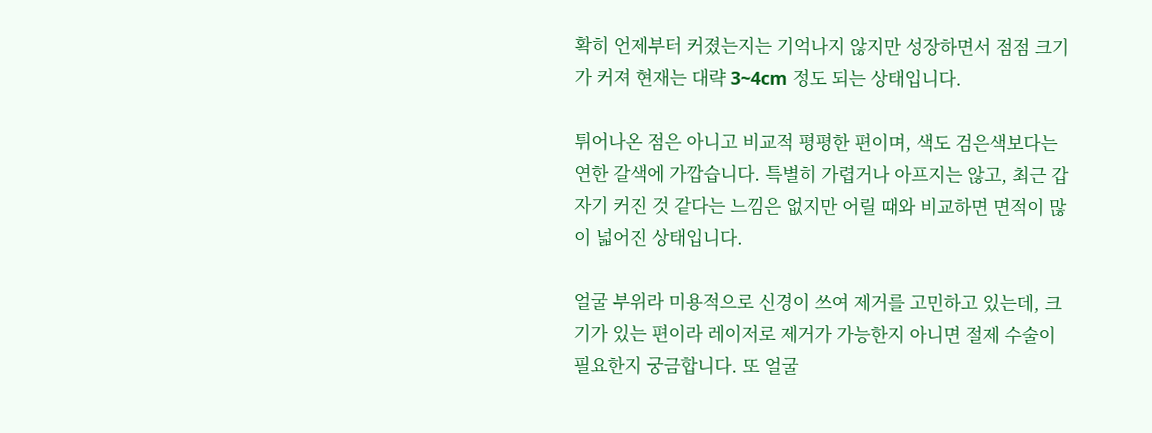확히 언제부터 커졌는지는 기억나지 않지만 성장하면서 점점 크기가 커져 현재는 대략 3~4cm 정도 되는 상태입니다.

튀어나온 점은 아니고 비교적 평평한 편이며, 색도 검은색보다는 연한 갈색에 가깝습니다. 특별히 가렵거나 아프지는 않고, 최근 갑자기 커진 것 같다는 느낌은 없지만 어릴 때와 비교하면 면적이 많이 넓어진 상태입니다.

얼굴 부위라 미용적으로 신경이 쓰여 제거를 고민하고 있는데, 크기가 있는 편이라 레이저로 제거가 가능한지 아니면 절제 수술이 필요한지 궁금합니다. 또 얼굴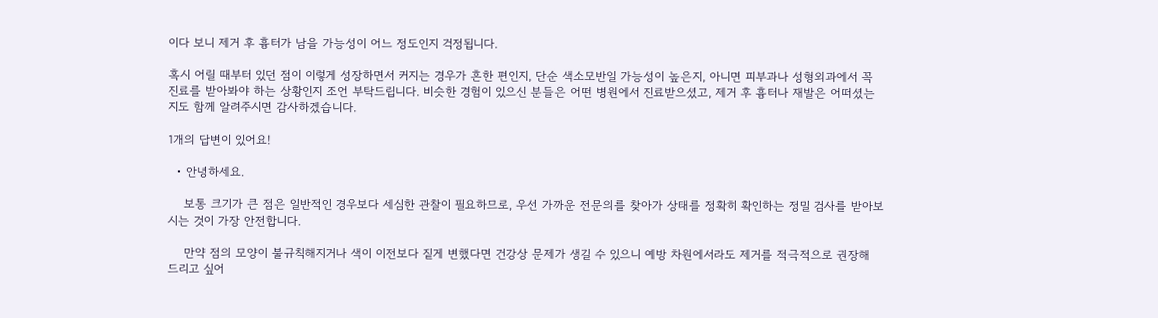이다 보니 제거 후 흉터가 남을 가능성이 어느 정도인지 걱정됩니다.

혹시 어릴 때부터 있던 점이 이렇게 성장하면서 커지는 경우가 흔한 편인지, 단순 색소모반일 가능성이 높은지, 아니면 피부과나 성형외과에서 꼭 진료를 받아봐야 하는 상황인지 조언 부탁드립니다. 비슷한 경험이 있으신 분들은 어떤 병원에서 진료받으셨고, 제거 후 흉터나 재발은 어떠셨는지도 함께 알려주시면 감사하겠습니다.

1개의 답변이 있어요!

  • 안녕하세요.

    보통 크기가 큰 점은 일반적인 경우보다 세심한 관찰이 필요하므로, 우선 가까운 전문의를 찾아가 상태를 정확히 확인하는 정밀 검사를 받아보시는 것이 가장 안전합니다.

    만약 점의 모양이 불규칙해지거나 색이 이전보다 짙게 변했다면 건강상 문제가 생길 수 있으니 예방 차원에서라도 제거를 적극적으로 권장해 드리고 싶어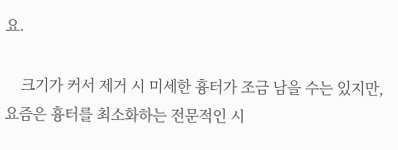요.

    크기가 커서 제거 시 미세한 흉터가 조금 남을 수는 있지만, 요즘은 흉터를 최소화하는 전문적인 시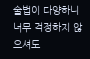술법이 다양하니 너무 걱정하지 않으셔도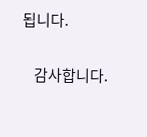됩니다.

    감사합니다.